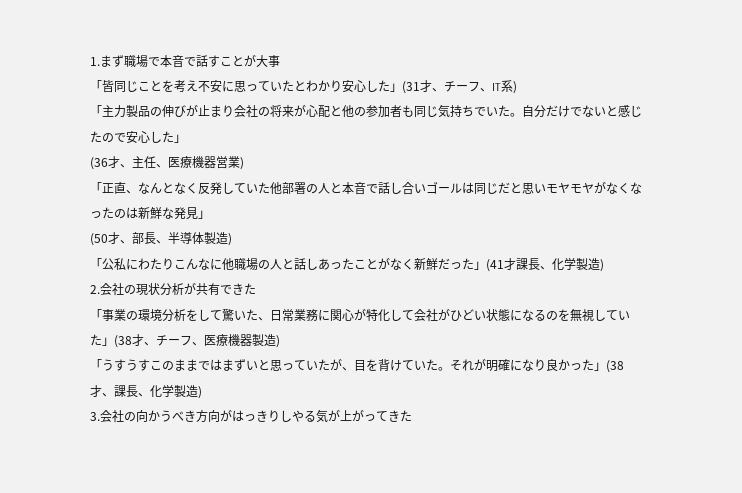1.まず職場で本音で話すことが大事
「皆同じことを考え不安に思っていたとわかり安心した」(31才、チーフ、IT系)
「主力製品の伸びが止まり会社の将来が心配と他の参加者も同じ気持ちでいた。自分だけでないと感じたので安心した」
(36才、主任、医療機器営業)
「正直、なんとなく反発していた他部署の人と本音で話し合いゴールは同じだと思いモヤモヤがなくなったのは新鮮な発見」
(50才、部長、半導体製造)
「公私にわたりこんなに他職場の人と話しあったことがなく新鮮だった」(41才課長、化学製造)
2.会社の現状分析が共有できた
「事業の環境分析をして驚いた、日常業務に関心が特化して会社がひどい状態になるのを無視していた」(38才、チーフ、医療機器製造)
「うすうすこのままではまずいと思っていたが、目を背けていた。それが明確になり良かった」(38才、課長、化学製造)
3.会社の向かうべき方向がはっきりしやる気が上がってきた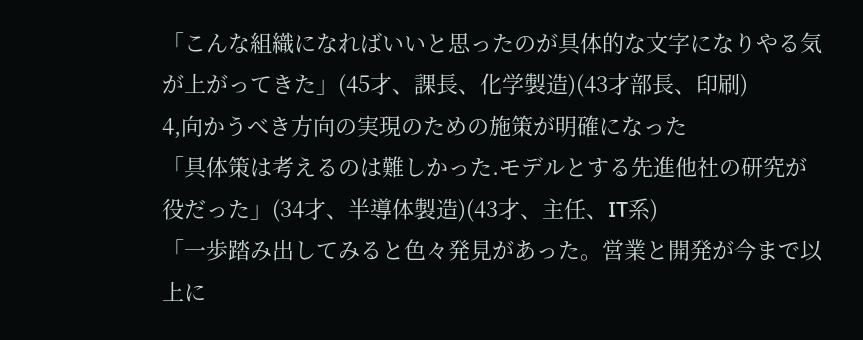「こんな組織になればいいと思ったのが具体的な文字になりやる気が上がってきた」(45才、課長、化学製造)(43才部長、印刷)
4,向かうべき方向の実現のための施策が明確になった
「具体策は考えるのは難しかった.モデルとする先進他社の研究が役だった」(34才、半導体製造)(43才、主任、IT系)
「一歩踏み出してみると色々発見があった。営業と開発が今まで以上に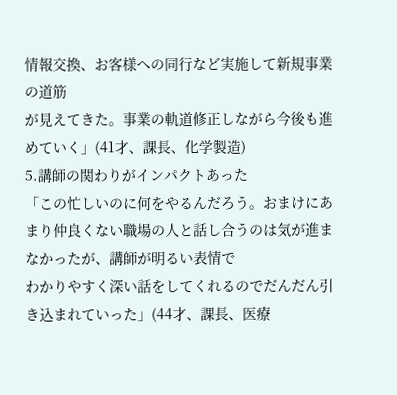情報交換、お客様への同行など実施して新規事業の道筋
が見えてきた。事業の軌道修正しながら今後も進めていく」(41才、課長、化学製造)
5.講師の関わりがインパクトあった
「この忙しいのに何をやるんだろう。おまけにあまり仲良くない職場の人と話し合うのは気が進まなかったが、講師が明るい表情で
わかりやすく深い話をしてくれるのでだんだん引き込まれていった」(44才、課長、医療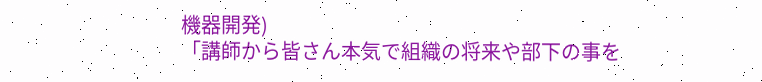機器開発)
「講師から皆さん本気で組織の将来や部下の事を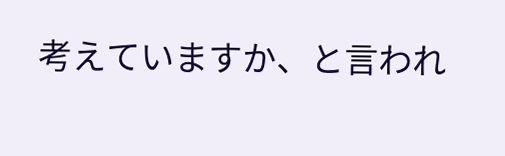考えていますか、と言われ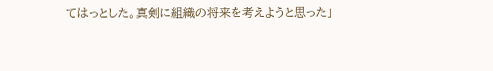てはっとした。真剣に組織の将来を考えようと思った」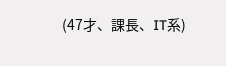(47才、課長、IT系)